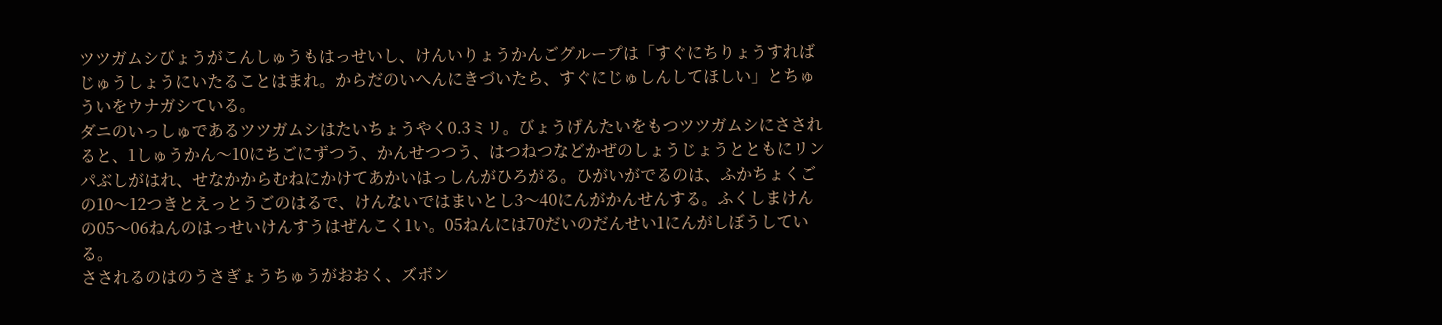ツツガムシびょうがこんしゅうもはっせいし、けんいりょうかんごグループは「すぐにちりょうすればじゅうしょうにいたることはまれ。からだのいへんにきづいたら、すぐにじゅしんしてほしい」とちゅういをウナガシている。
ダニのいっしゅであるツツガムシはたいちょうやく0.3ミリ。びょうげんたいをもつツツガムシにさされると、1しゅうかん〜10にちごにずつう、かんせつつう、はつねつなどかぜのしょうじょうとともにリンパぶしがはれ、せなかからむねにかけてあかいはっしんがひろがる。ひがいがでるのは、ふかちょくごの10〜12つきとえっとうごのはるで、けんないではまいとし3〜40にんがかんせんする。ふくしまけんの05〜06ねんのはっせいけんすうはぜんこく1い。05ねんには70だいのだんせい1にんがしぼうしている。
さされるのはのうさぎょうちゅうがおおく、ズボン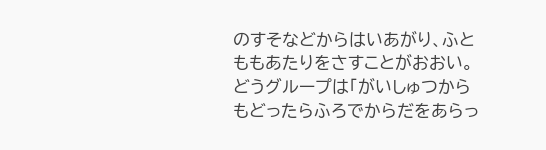のすそなどからはいあがり、ふとももあたりをさすことがおおい。どうグループは「がいしゅつからもどったらふろでからだをあらっ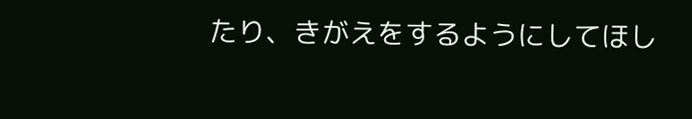たり、きがえをするようにしてほし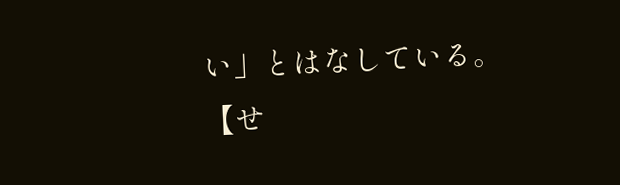い」とはなしている。【せ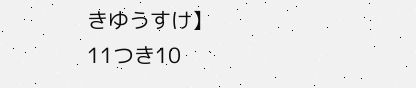きゆうすけ】
11つき10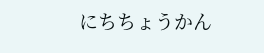にちちょうかん